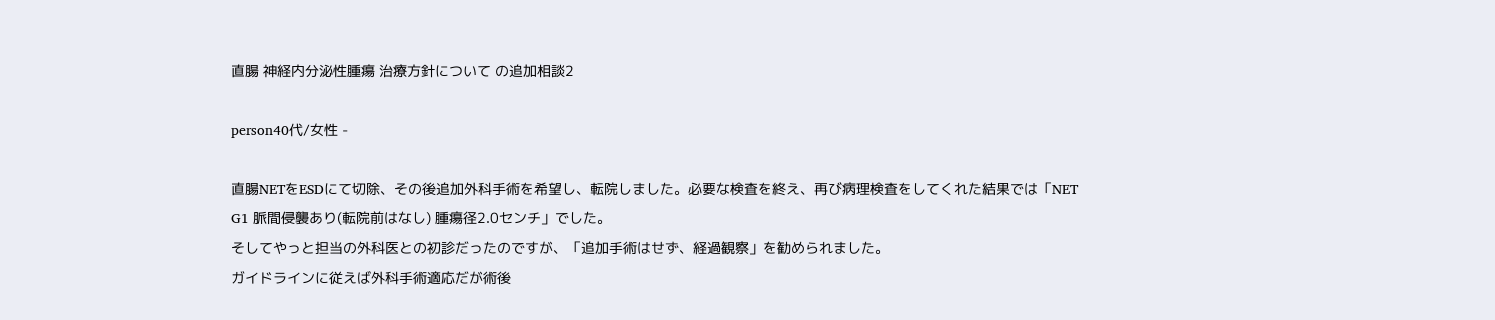直腸 神経内分泌性腫瘍 治療方針について の追加相談2

person40代/女性 -

直腸NETをESDにて切除、その後追加外科手術を希望し、転院しました。必要な検査を終え、再び病理検査をしてくれた結果では「NET G1 脈間侵襲あり(転院前はなし) 腫瘍径2.0センチ」でした。
そしてやっと担当の外科医との初診だったのですが、「追加手術はせず、経過観察」を勧められました。
ガイドラインに従えば外科手術適応だが術後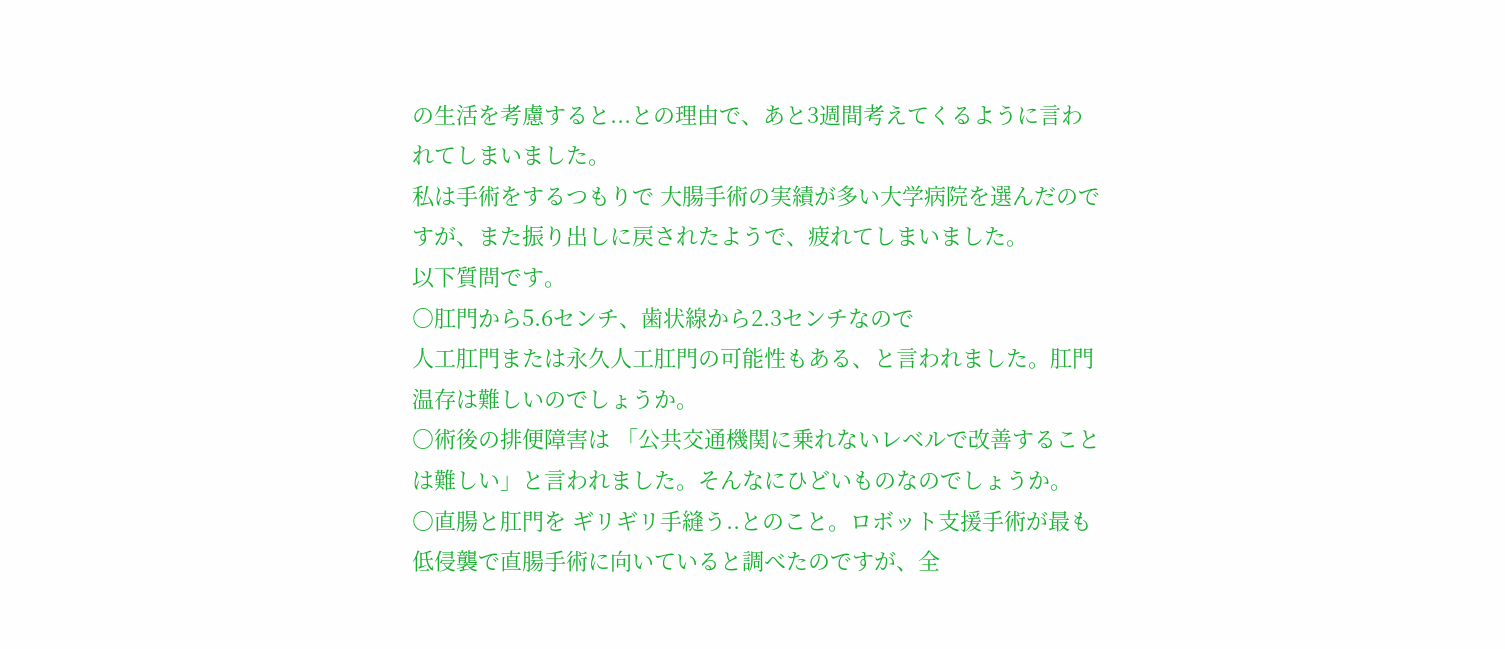の生活を考慮すると...との理由で、あと3週間考えてくるように言われてしまいました。
私は手術をするつもりで 大腸手術の実績が多い大学病院を選んだのですが、また振り出しに戻されたようで、疲れてしまいました。
以下質問です。
○肛門から5.6センチ、歯状線から2.3センチなので
人工肛門または永久人工肛門の可能性もある、と言われました。肛門温存は難しいのでしょうか。
○術後の排便障害は 「公共交通機関に乗れないレベルで改善することは難しい」と言われました。そんなにひどいものなのでしょうか。
○直腸と肛門を ギリギリ手縫う..とのこと。ロボット支援手術が最も低侵襲で直腸手術に向いていると調べたのですが、全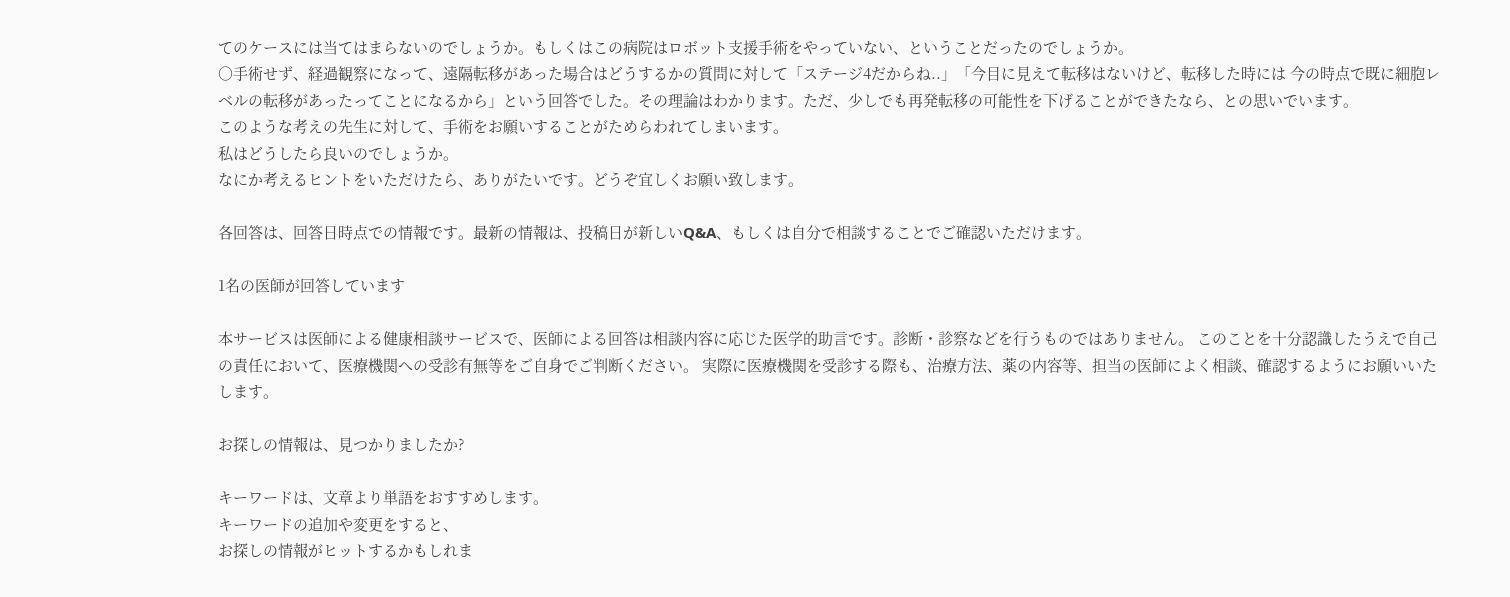てのケースには当てはまらないのでしょうか。もしくはこの病院はロボット支援手術をやっていない、ということだったのでしょうか。
○手術せず、経過観察になって、遠隔転移があった場合はどうするかの質問に対して「ステージ4だからね..」「今目に見えて転移はないけど、転移した時には 今の時点で既に細胞レベルの転移があったってことになるから」という回答でした。その理論はわかります。ただ、少しでも再発転移の可能性を下げることができたなら、との思いでいます。
このような考えの先生に対して、手術をお願いすることがためらわれてしまいます。
私はどうしたら良いのでしょうか。
なにか考えるヒントをいただけたら、ありがたいです。どうぞ宜しくお願い致します。

各回答は、回答日時点での情報です。最新の情報は、投稿日が新しいQ&A、もしくは自分で相談することでご確認いただけます。

1名の医師が回答しています

本サービスは医師による健康相談サービスで、医師による回答は相談内容に応じた医学的助言です。診断・診察などを行うものではありません。 このことを十分認識したうえで自己の責任において、医療機関への受診有無等をご自身でご判断ください。 実際に医療機関を受診する際も、治療方法、薬の内容等、担当の医師によく相談、確認するようにお願いいたします。

お探しの情報は、見つかりましたか?

キーワードは、文章より単語をおすすめします。
キーワードの追加や変更をすると、
お探しの情報がヒットするかもしれま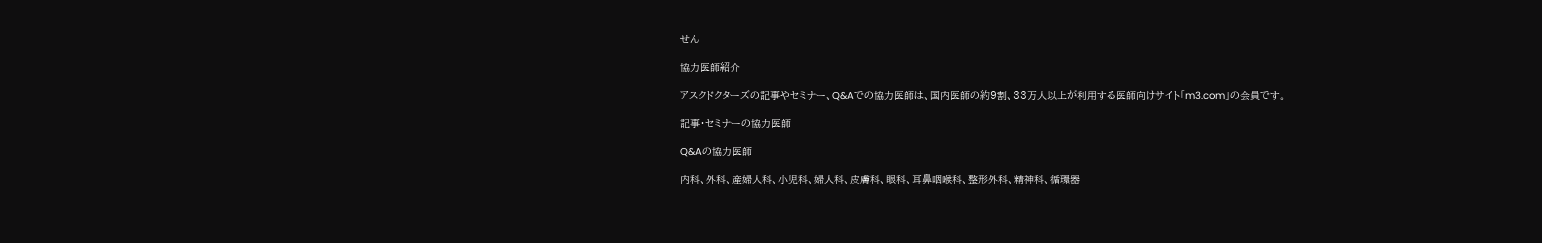せん

協力医師紹介

アスクドクターズの記事やセミナー、Q&Aでの協力医師は、国内医師の約9割、33万人以上が利用する医師向けサイト「m3.com」の会員です。

記事・セミナーの協力医師

Q&Aの協力医師

内科、外科、産婦人科、小児科、婦人科、皮膚科、眼科、耳鼻咽喉科、整形外科、精神科、循環器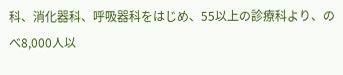科、消化器科、呼吸器科をはじめ、55以上の診療科より、のべ8,000人以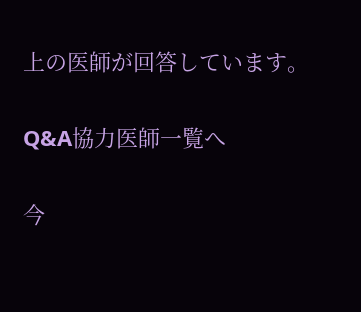上の医師が回答しています。

Q&A協力医師一覧へ

今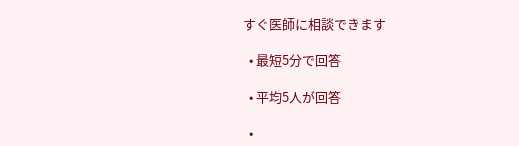すぐ医師に相談できます

  • 最短5分で回答

  • 平均5人が回答

  •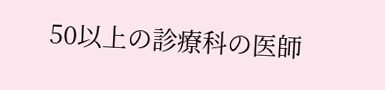50以上の診療科の医師